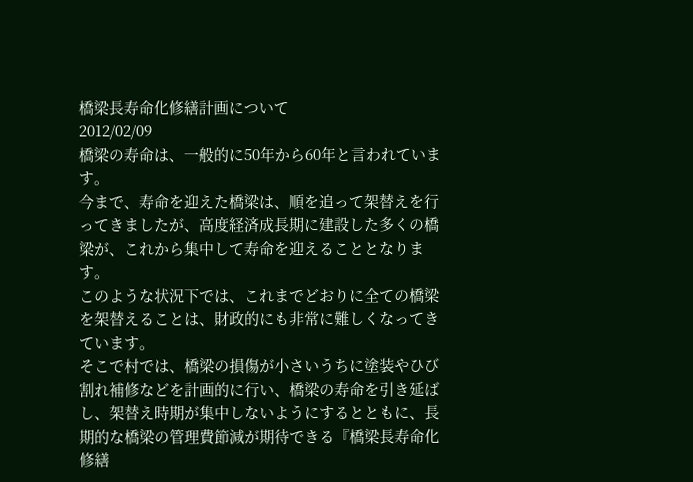橋梁長寿命化修繕計画について
2012/02/09
橋梁の寿命は、一般的に50年から60年と言われています。
今まで、寿命を迎えた橋梁は、順を追って架替えを行ってきましたが、高度経済成長期に建設した多くの橋梁が、これから集中して寿命を迎えることとなります。
このような状況下では、これまでどおりに全ての橋梁を架替えることは、財政的にも非常に難しくなってきています。
そこで村では、橋梁の損傷が小さいうちに塗装やひび割れ補修などを計画的に行い、橋梁の寿命を引き延ばし、架替え時期が集中しないようにするとともに、長期的な橋梁の管理費節減が期待できる『橋梁長寿命化修繕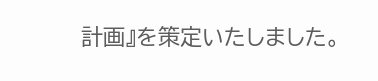計画』を策定いたしました。